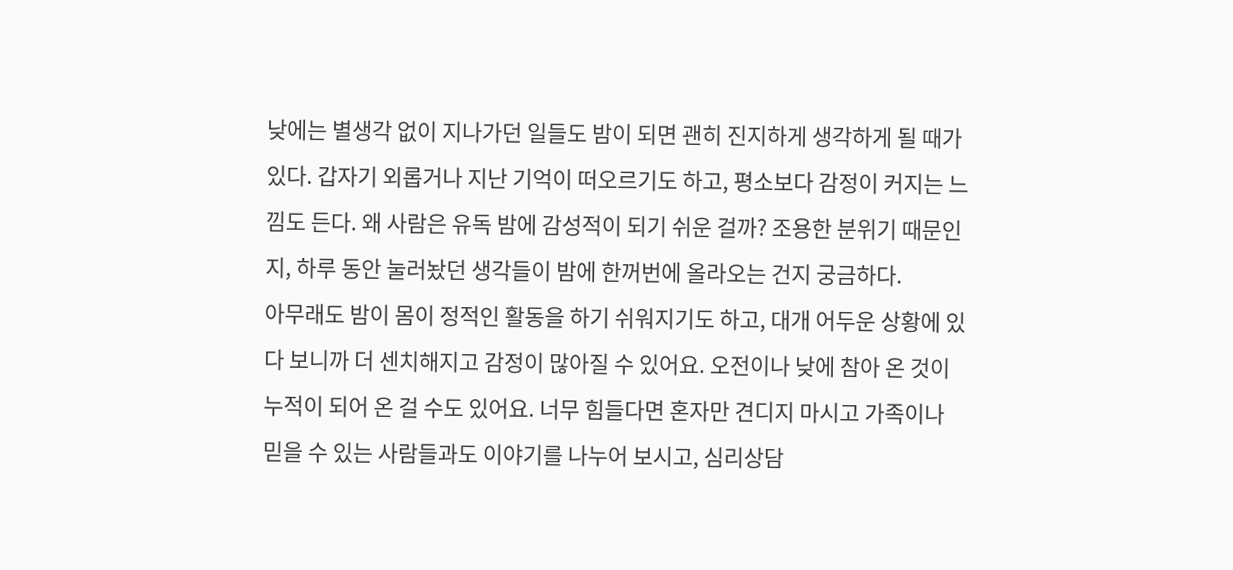낮에는 별생각 없이 지나가던 일들도 밤이 되면 괜히 진지하게 생각하게 될 때가 있다. 갑자기 외롭거나 지난 기억이 떠오르기도 하고, 평소보다 감정이 커지는 느낌도 든다. 왜 사람은 유독 밤에 감성적이 되기 쉬운 걸까? 조용한 분위기 때문인지, 하루 동안 눌러놨던 생각들이 밤에 한꺼번에 올라오는 건지 궁금하다.
아무래도 밤이 몸이 정적인 활동을 하기 쉬워지기도 하고, 대개 어두운 상황에 있다 보니까 더 센치해지고 감정이 많아질 수 있어요. 오전이나 낮에 참아 온 것이 누적이 되어 온 걸 수도 있어요. 너무 힘들다면 혼자만 견디지 마시고 가족이나 믿을 수 있는 사람들과도 이야기를 나누어 보시고, 심리상담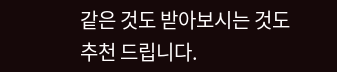같은 것도 받아보시는 것도 추천 드립니다.